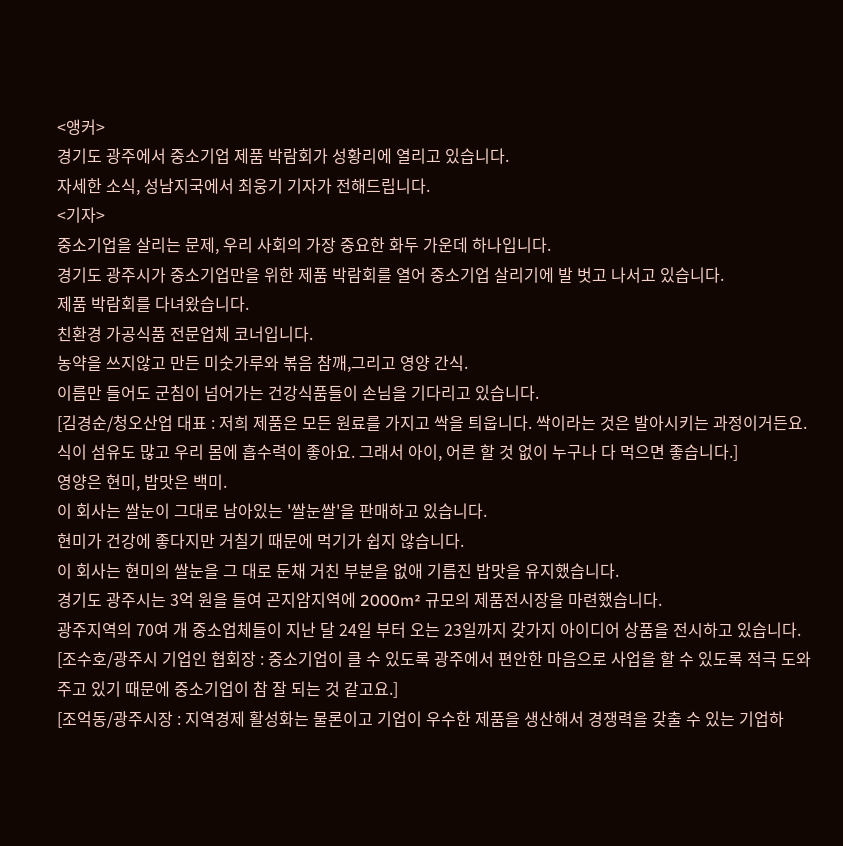<앵커>
경기도 광주에서 중소기업 제품 박람회가 성황리에 열리고 있습니다.
자세한 소식, 성남지국에서 최웅기 기자가 전해드립니다.
<기자>
중소기업을 살리는 문제, 우리 사회의 가장 중요한 화두 가운데 하나입니다.
경기도 광주시가 중소기업만을 위한 제품 박람회를 열어 중소기업 살리기에 발 벗고 나서고 있습니다.
제품 박람회를 다녀왔습니다.
친환경 가공식품 전문업체 코너입니다.
농약을 쓰지않고 만든 미숫가루와 볶음 참깨,그리고 영양 간식.
이름만 들어도 군침이 넘어가는 건강식품들이 손님을 기다리고 있습니다.
[김경순/청오산업 대표 : 저희 제품은 모든 원료를 가지고 싹을 틔웁니다. 싹이라는 것은 발아시키는 과정이거든요. 식이 섬유도 많고 우리 몸에 흡수력이 좋아요. 그래서 아이, 어른 할 것 없이 누구나 다 먹으면 좋습니다.]
영양은 현미, 밥맛은 백미.
이 회사는 쌀눈이 그대로 남아있는 '쌀눈쌀'을 판매하고 있습니다.
현미가 건강에 좋다지만 거칠기 때문에 먹기가 쉽지 않습니다.
이 회사는 현미의 쌀눈을 그 대로 둔채 거친 부분을 없애 기름진 밥맛을 유지했습니다.
경기도 광주시는 3억 원을 들여 곤지암지역에 2000m² 규모의 제품전시장을 마련했습니다.
광주지역의 70여 개 중소업체들이 지난 달 24일 부터 오는 23일까지 갖가지 아이디어 상품을 전시하고 있습니다.
[조수호/광주시 기업인 협회장 : 중소기업이 클 수 있도록 광주에서 편안한 마음으로 사업을 할 수 있도록 적극 도와주고 있기 때문에 중소기업이 참 잘 되는 것 같고요.]
[조억동/광주시장 : 지역경제 활성화는 물론이고 기업이 우수한 제품을 생산해서 경쟁력을 갖출 수 있는 기업하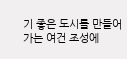기 좋은 도시를 만들어가는 여건 조성에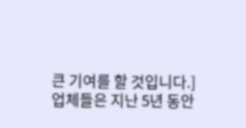큰 기여를 할 것입니다.]
업체들은 지난 5년 동안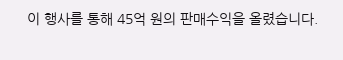이 행사를 통해 45억 원의 판매수익을 올렸습니다.